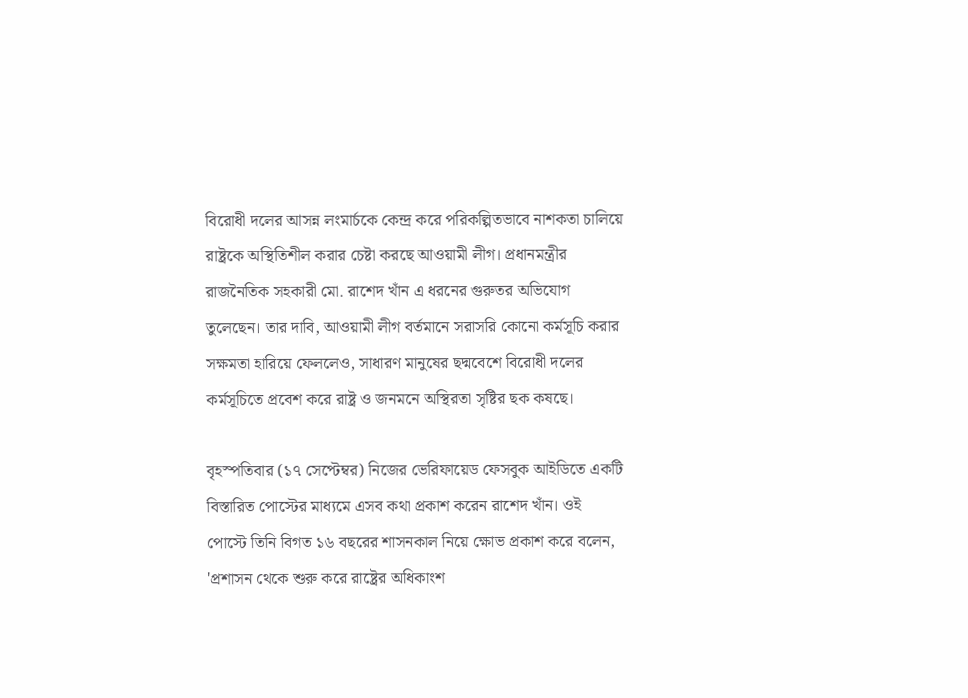বিরোধী দলের আসন্ন লংমার্চকে কেন্দ্র করে পরিকল্পিতভাবে নাশকতা চালিয়ে রাষ্ট্রকে অস্থিতিশীল করার চেষ্টা করছে আওয়ামী লীগ। প্রধানমন্ত্রীর রাজনৈতিক সহকারী মো. রাশেদ খাঁন এ ধরনের গুরুতর অভিযোগ তুলেছেন। তার দাবি, আওয়ামী লীগ বর্তমানে সরাসরি কোনো কর্মসূচি করার সক্ষমতা হারিয়ে ফেললেও, সাধারণ মানুষের ছদ্মবেশে বিরোধী দলের কর্মসূচিতে প্রবেশ করে রাষ্ট্র ও জনমনে অস্থিরতা সৃষ্টির ছক কষছে।

বৃহস্পতিবার (১৭ সেপ্টেম্বর) নিজের ভেরিফায়েড ফেসবুক আইডিতে একটি বিস্তারিত পোস্টের মাধ্যমে এসব কথা প্রকাশ করেন রাশেদ খাঁন। ওই পোস্টে তিনি বিগত ১৬ বছরের শাসনকাল নিয়ে ক্ষোভ প্রকাশ করে বলেন, 'প্রশাসন থেকে শুরু করে রাষ্ট্রের অধিকাংশ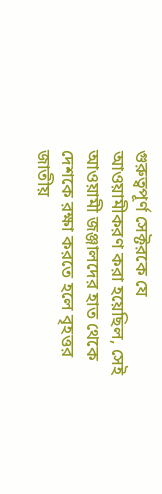গুরুত্বপূর্ণ সেক্টরকে যে আওয়ামীকরণ করা হয়েছিল, সেই আওয়ামী জঞ্জালদের হাত থেকে দেশকে রক্ষা করতে হলে বৃহত্তর জাতীয়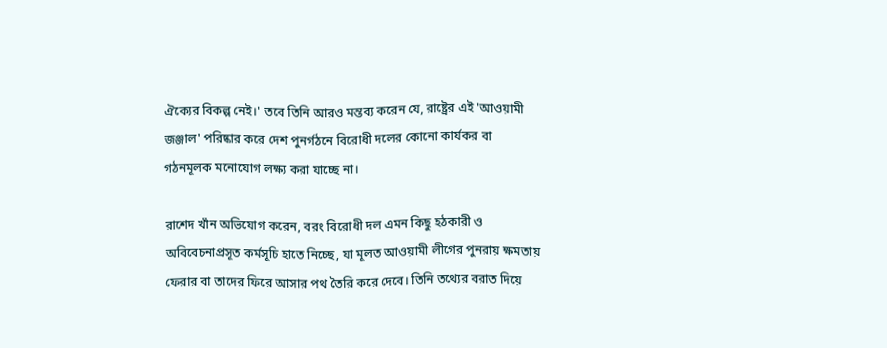ঐক্যের বিকল্প নেই।' তবে তিনি আরও মন্তব্য করেন যে, রাষ্ট্রের এই 'আওয়ামী জঞ্জাল' পরিষ্কার করে দেশ পুনর্গঠনে বিরোধী দলের কোনো কার্যকর বা গঠনমূলক মনোযোগ লক্ষ্য করা যাচ্ছে না।

রাশেদ খাঁন অভিযোগ করেন, বরং বিরোধী দল এমন কিছু হঠকারী ও অবিবেচনাপ্রসূত কর্মসূচি হাতে নিচ্ছে, যা মূলত আওয়ামী লীগের পুনরায় ক্ষমতায় ফেরার বা তাদের ফিরে আসার পথ তৈরি করে দেবে। তিনি তথ্যের বরাত দিয়ে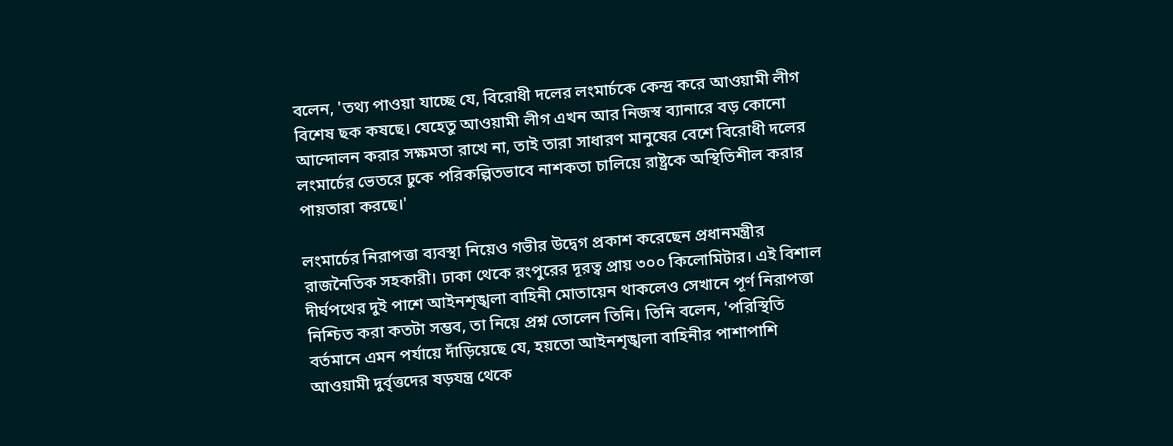বলেন, 'তথ্য পাওয়া যাচ্ছে যে, বিরোধী দলের লংমার্চকে কেন্দ্র করে আওয়ামী লীগ বিশেষ ছক কষছে। যেহেতু আওয়ামী লীগ এখন আর নিজস্ব ব্যানারে বড় কোনো আন্দোলন করার সক্ষমতা রাখে না, তাই তারা সাধারণ মানুষের বেশে বিরোধী দলের লংমার্চের ভেতরে ঢুকে পরিকল্পিতভাবে নাশকতা চালিয়ে রাষ্ট্রকে অস্থিতিশীল করার পায়তারা করছে।'

লংমার্চের নিরাপত্তা ব্যবস্থা নিয়েও গভীর উদ্বেগ প্রকাশ করেছেন প্রধানমন্ত্রীর রাজনৈতিক সহকারী। ঢাকা থেকে রংপুরের দূরত্ব প্রায় ৩০০ কিলোমিটার। এই বিশাল দীর্ঘপথের দুই পাশে আইনশৃঙ্খলা বাহিনী মোতায়েন থাকলেও সেখানে পূর্ণ নিরাপত্তা নিশ্চিত করা কতটা সম্ভব, তা নিয়ে প্রশ্ন তোলেন তিনি। তিনি বলেন, 'পরিস্থিতি বর্তমানে এমন পর্যায়ে দাঁড়িয়েছে যে, হয়তো আইনশৃঙ্খলা বাহিনীর পাশাপাশি আওয়ামী দুর্বৃত্তদের ষড়যন্ত্র থেকে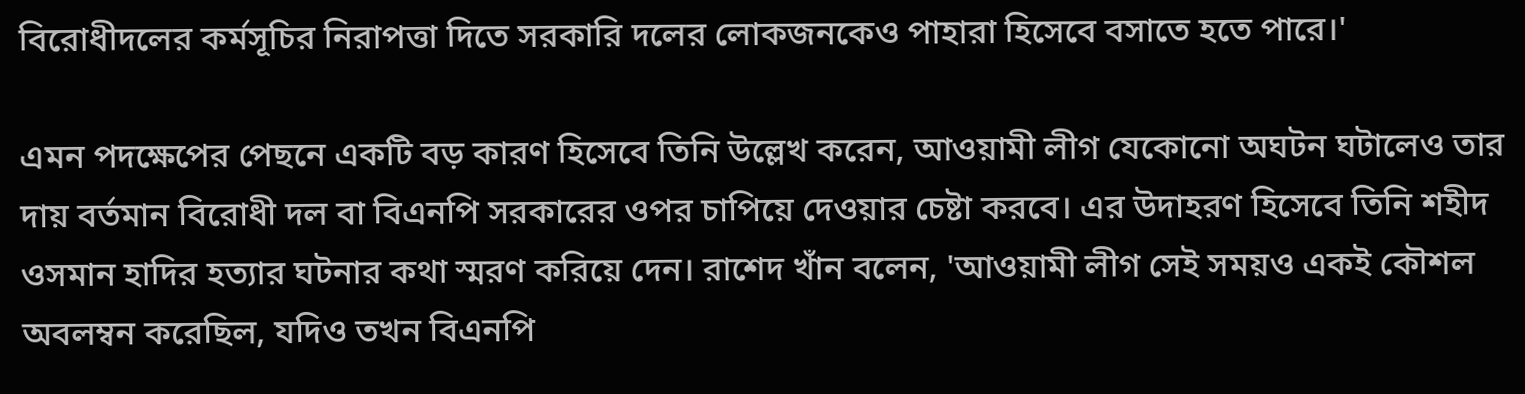বিরোধীদলের কর্মসূচির নিরাপত্তা দিতে সরকারি দলের লোকজনকেও পাহারা হিসেবে বসাতে হতে পারে।'

এমন পদক্ষেপের পেছনে একটি বড় কারণ হিসেবে তিনি উল্লেখ করেন, আওয়ামী লীগ যেকোনো অঘটন ঘটালেও তার দায় বর্তমান বিরোধী দল বা বিএনপি সরকারের ওপর চাপিয়ে দেওয়ার চেষ্টা করবে। এর উদাহরণ হিসেবে তিনি শহীদ ওসমান হাদির হত্যার ঘটনার কথা স্মরণ করিয়ে দেন। রাশেদ খাঁন বলেন, 'আওয়ামী লীগ সেই সময়ও একই কৌশল অবলম্বন করেছিল, যদিও তখন বিএনপি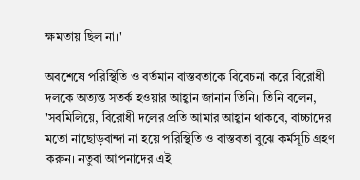ক্ষমতায় ছিল না।'

অবশেষে পরিস্থিতি ও বর্তমান বাস্তবতাকে বিবেচনা করে বিরোধী দলকে অত্যন্ত সতর্ক হওয়ার আহ্বান জানান তিনি। তিনি বলেন, 'সবমিলিয়ে, বিরোধী দলের প্রতি আমার আহ্বান থাকবে, বাচ্চাদের মতো নাছোড়বান্দা না হয়ে পরিস্থিতি ও বাস্তবতা বুঝে কর্মসূচি গ্রহণ করুন। নতুবা আপনাদের এই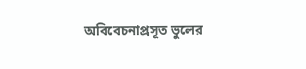অবিবেচনাপ্রসূত ভুলের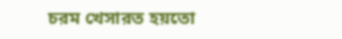চরম খেসারত হয়তো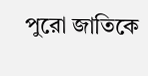পুরো জাতিকে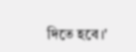দিতে হবে।'